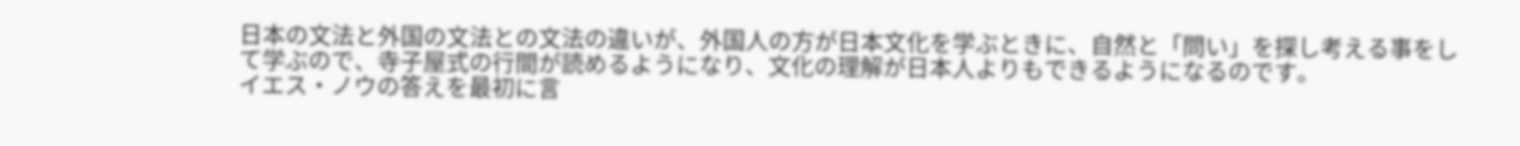日本の文法と外国の文法との文法の違いが、外国人の方が日本文化を学ぶときに、自然と「問い」を探し考える事をして学ぶので、寺子屋式の行間が読めるようになり、文化の理解が日本人よりもできるようになるのです。
イエス・ノウの答えを最初に言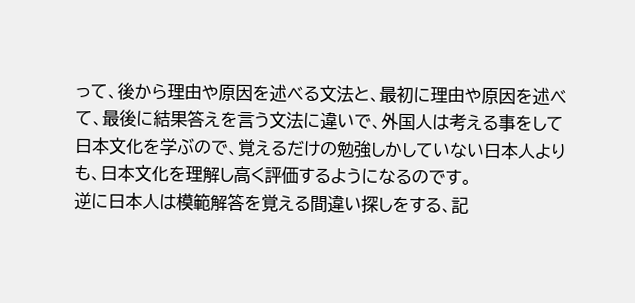って、後から理由や原因を述べる文法と、最初に理由や原因を述べて、最後に結果答えを言う文法に違いで、外国人は考える事をして日本文化を学ぶので、覚えるだけの勉強しかしていない日本人よりも、日本文化を理解し高く評価するようになるのです。
逆に日本人は模範解答を覚える間違い探しをする、記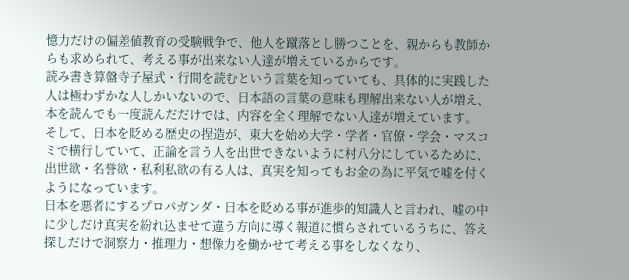憶力だけの偏差値教育の受験戦争で、他人を蹴落とし勝つことを、親からも教師からも求められて、考える事が出来ない人達が増えているからです。
読み書き算盤寺子屋式・行間を読むという言葉を知っていても、具体的に実践した人は極わずかな人しかいないので、日本語の言葉の意味も理解出来ない人が増え、本を読んでも一度読んだだけでは、内容を全く理解でない人達が増えています。
そして、日本を貶める歴史の捏造が、東大を始め大学・学者・官僚・学会・マスコミで横行していて、正論を言う人を出世できないように村八分にしているために、出世欲・名誉欲・私利私欲の有る人は、真実を知ってもお金の為に平気で嘘を付くようになっています。
日本を悪者にするプロパガンダ・日本を貶める事が進歩的知識人と言われ、嘘の中に少しだけ真実を紛れ込ませて違う方向に導く報道に慣らされているうちに、答え探しだけで洞察力・推理力・想像力を働かせて考える事をしなくなり、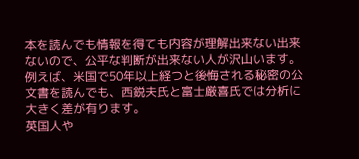本を読んでも情報を得ても内容が理解出来ない出来ないので、公平な判断が出来ない人が沢山います。
例えば、米国で50年以上経つと後悔される秘密の公文書を読んでも、西鋭夫氏と富士厳喜氏では分析に大きく差が有ります。
英国人や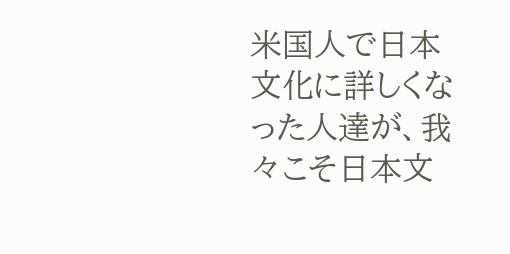米国人で日本文化に詳しくなった人達が、我々こそ日本文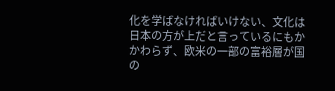化を学ばなければいけない、文化は日本の方が上だと言っているにもかかわらず、欧米の一部の富裕層が国の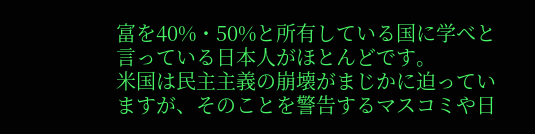富を40%・50%と所有している国に学べと言っている日本人がほとんどです。
米国は民主主義の崩壊がまじかに迫っていますが、そのことを警告するマスコミや日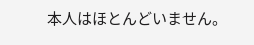本人はほとんどいません。